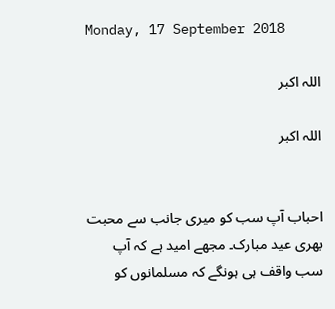Monday, 17 September 2018

اللہ اکبر

اللہ اکبر


احباب آپ سب کو میری جانب سے محبت بھری عید مبارک۔ مجھے امید ہے کہ آپ سب واقف ہی ہونگے کہ مسلمانوں کو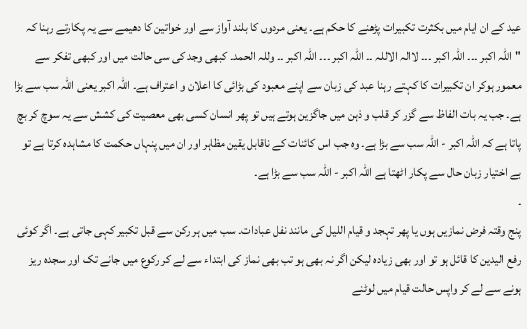عید کے ان ایام میں بکثرت تکبیرات پڑھنے کا حکم ہے۔ یعنی مردوں کا بلند آواز سے اور خواتین کا دھیمے سے یہ پکارتے رہنا کہ "اللہ اکبر ۔۔۔ اللہ اکبر ۔۔۔ لاالہ الاللہ ۔۔ اللہ اکبر ۔۔۔ اللہ اکبر ۔۔ وللہ الحمد۔ کبھی وجد کی سی حالت میں اور کبھی تفکر سے معمور ہوکر ان تکبیرات کا کہتے رہنا عبد کی زبان سے اپنے معبود کی بڑائی کا اعلان و اعتراف ہے۔ اللہ اکبر یعنی اللہ سب سے بڑا ہے۔ جب یہ بات الفاظ سے گزر کر قلب و ذہن میں جاگزین ہوتے ہیں تو پھر انسان کسی بھی معصیت کی کشش سے یہ سوچ کر بچ پاتا ہے کہ اللہ اکبر - اللہ سب سے بڑا ہے۔ وہ جب اس کائنات کے ناقابل یقین مظاہر اور ان میں پنہاں حکمت کا مشاہدہ کرتا ہے تو بے اختیار زبان حال سے پکار اٹھتا ہے اللہ اکبر - اللہ سب سے بڑا ہے۔
۔
پنج وقتہ فرض نمازیں ہوں یا پھر تہجد و قیام اللیل کی مانند نفل عبادات۔ سب میں ہر رکن سے قبل تکبیر کہی جاتی ہے۔ اگر کوئی رفع الیدین کا قائل ہو تو اور بھی زیادہ لیکن اگر نہ بھی ہو تب بھی نماز کی ابتداء سے لے کر رکوع میں جانے تک اور سجدہ ریز ہونے سے لے کر واپس حالت قیام میں لوٹنے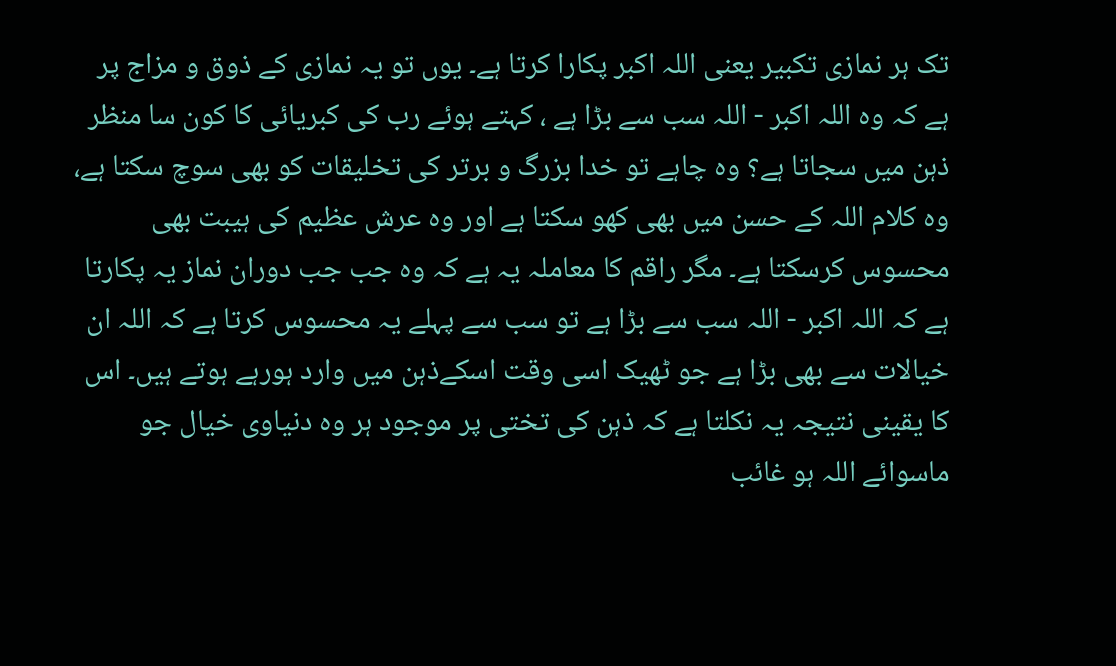تک ہر نمازی تکبیر یعنی اللہ اکبر پکارا کرتا ہے۔ یوں تو یہ نمازی کے ذوق و مزاج پر ہے کہ وہ اللہ اکبر - اللہ سب سے بڑا ہے ، کہتے ہوئے رب کی کبریائی کا کون سا منظر ذہن میں سجاتا ہے؟ وہ چاہے تو خدا بزرگ و برتر کی تخلیقات کو بھی سوچ سکتا ہے، وہ کلام اللہ کے حسن میں بھی کھو سکتا ہے اور وہ عرش عظیم کی ہیبت بھی محسوس کرسکتا ہے۔ مگر راقم کا معاملہ یہ ہے کہ وہ جب جب دوران نماز یہ پکارتا ہے کہ اللہ اکبر - اللہ سب سے بڑا ہے تو سب سے پہلے یہ محسوس کرتا ہے کہ اللہ ان خیالات سے بھی بڑا ہے جو ٹھیک اسی وقت اسکےذہن میں وارد ہورہے ہوتے ہیں۔ اس کا یقینی نتیجہ یہ نکلتا ہے کہ ذہن کی تختی پر موجود ہر وہ دنیاوی خیال جو ماسوائے اللہ ہو غائب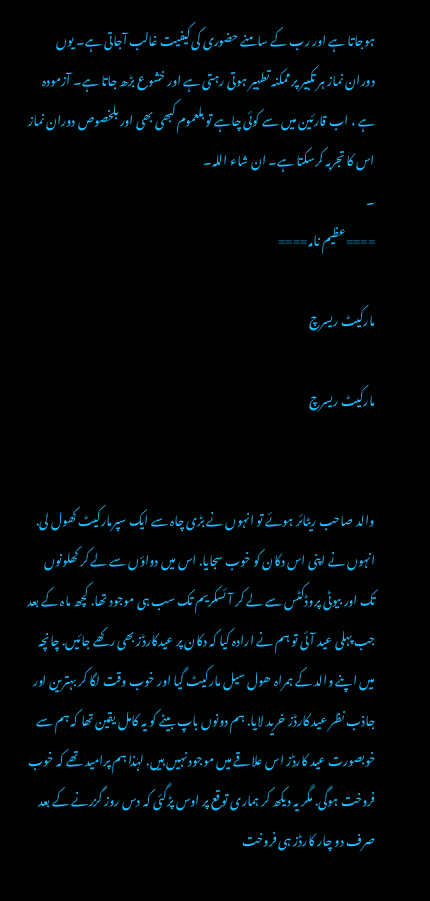ہوجاتا ہے اور رب کے سامنے حضوری کی کیفیت غالب آجاتی ہے۔ یوں دوران نماز ہر تکبیر پر ممکنہ تطہیر ہوتی رہتی ہے اور خشوع بڑھ جاتا ہے۔ آزمودہ ہے ، اب قارئین میں سے کوئی چاہے تو بلعموم کبھی بھی اور بلخصوص دوران نماز اس کا تجربہ کرسکتا ہے۔ ان شاء اللہ۔
۔
====عظیم نامہ====

مارکیٹ ریسرچ

مارکیٹ ریسرچ


والد صاحب ریٹائر ہوئے تو انہوں نے بڑی چاہ سے ایک سپرمارکیٹ کھول لی. انہوں نے اپنی اس دکان کو خوب سجایا. اس میں دواؤں سے لے کر کھلونوں تک اور بیوٹی پروڈکٹس سے لے کر آئسکریم تک سب ہی موجود تھا. کچھ ماہ کے بعد جب پہلی عید آئی تو ہم نے ارادہ کیا کہ دکان پر عیدکارڈز بھی رکھے جائیں. چانچہ میں اپنے والد کے ہمراہ ھول سیل مارکیٹ گیا اور خوب وقت لگا کر بہترین اور جاذب نظر عید کارڈز خرید لایا. ہم دونوں باپ بیٹے کو یہ کامل یقین تھا کہ ہم سے خوبصورت عید کارڈز اس علاقے میں موجود نہیں ہیں. لہٰذا ہم پرامید تھے کہ خوب فروخت ہوگی. مگر یہ دیکھ کر ہماری توقع پر اوس پڑگئی کہ دس روز گزرنے کے بعد صرف دو چار کارڈز ہی فروخت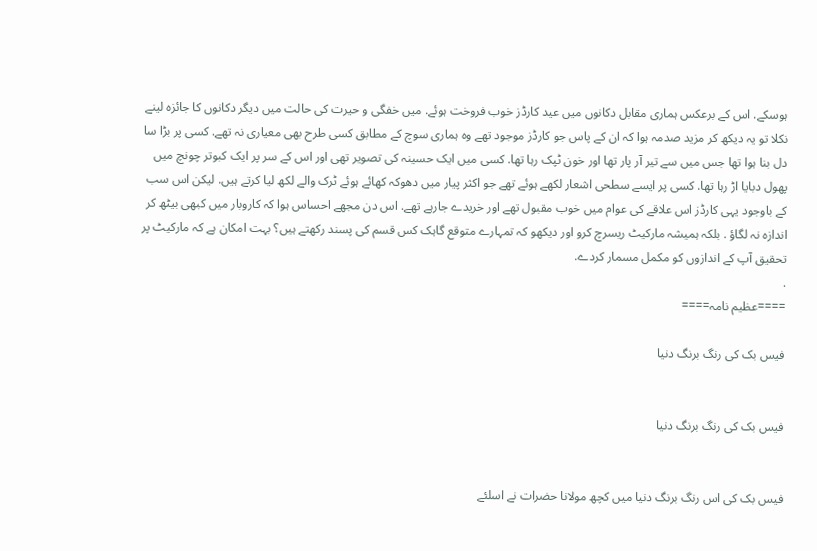ہوسکے. اس کے برعکس ہماری مقابل دکانوں میں عید کارڈز خوب فروخت ہوئے. میں خفگی و حیرت کی حالت میں دیگر دکانوں کا جائزہ لینے نکلا تو یہ دیکھ کر مزید صدمہ ہوا کہ ان کے پاس جو کارڈز موجود تھے وہ ہماری سوچ کے مطابق کسی طرح بھی معیاری نہ تھے. کسی پر بڑا سا دل بنا ہوا تھا جس میں سے تیر آر پار تھا اور خون ٹپک رہا تھا. کسی میں ایک حسینہ کی تصویر تھی اور اس کے سر پر ایک کبوتر چونچ میں پھول دبایا اڑ رہا تھا. کسی پر ایسے سطحی اشعار لکھے ہوئے تھے جو اکثر پیار میں دھوکہ کھائے ہوئے ٹرک والے لکھ لیا کرتے ہیں. لیکن اس سب کے باوجود یہی کارڈز اس علاقے کی عوام میں خوب مقبول تھے اور خریدے جارہے تھے. اس دن مجھے احساس ہوا کہ کاروبار میں کبھی بیٹھ کر اندازہ نہ لگاؤ . بلکہ ہمیشہ مارکیٹ ریسرچ کرو اور دیکھو کہ تمہارے متوقع گاہک کس قسم کی پسند رکھتے ہیں؟ بہت امکان ہے کہ مارکیٹ پر تحقیق آپ کے اندازوں کو مکمل مسمار کردے.
.
====عظیم نامہ====

فیس بک کی رنگ برنگ دنیا


فیس بک کی رنگ برنگ دنیا


فیس بک کی اس رنگ برنگ دنیا میں کچھ مولانا حضرات نے اسلئے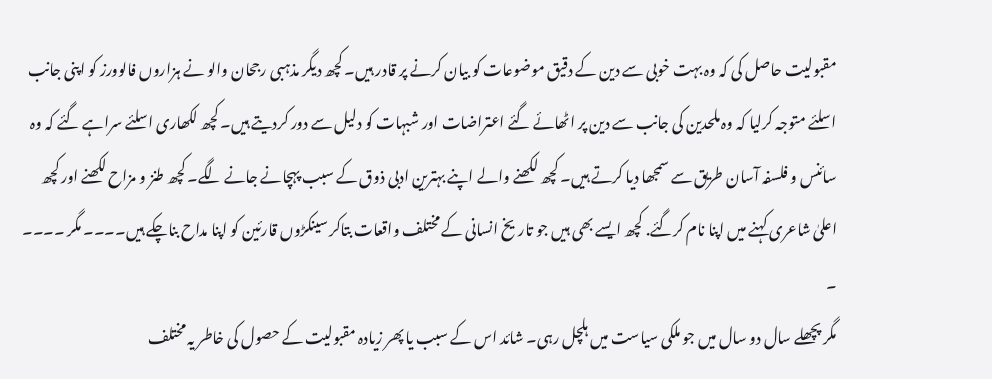مقبولیت حاصل کی کہ وہ بہت خوبی سے دین کے دقیق موضوعات کو بیان کرنے پر قادر ہیں۔ کچھ دیگر مذہبی رجحان والو نے ہزاروں فالوورز کو اپنی جانب اسلئے متوجہ کرلیا کہ وہ ملحدین کی جانب سے دین پر اٹھائے گئے اعتراضات اور شبہات کو دلیل سے دور کردیتے ہیں۔ کچھ لکھاری اسلئے سراہے گئے کہ وہ سائنس و فلسفہ آسان طریق سے سمجھا دیا کرتے ہیں۔ کچھ لکھنے والے اپنے بہترین ادبی ذوق کے سبب پہچانے جانے لگے۔ کچھ طنز و مزاح لکھنے اور کچھ اعلیٰ شاعری کہنے میں اپنا نام کرگئے. کچھ ایسے بھی ہیں جو تاریخ انسانی کے مختلف واقعات بتاکر سینکڑوں قارئین کو اپنا مداح بناچکے ہیں۔۔۔۔ مگر ۔۔۔۔
۔
مگر پچھلے سال دو سال میں جو ملکی سیاست میں ہلچل رہی۔ شائد اس کے سبب یا پھر زیادہ مقبولیت کے حصول کی خاطر یہ مختلف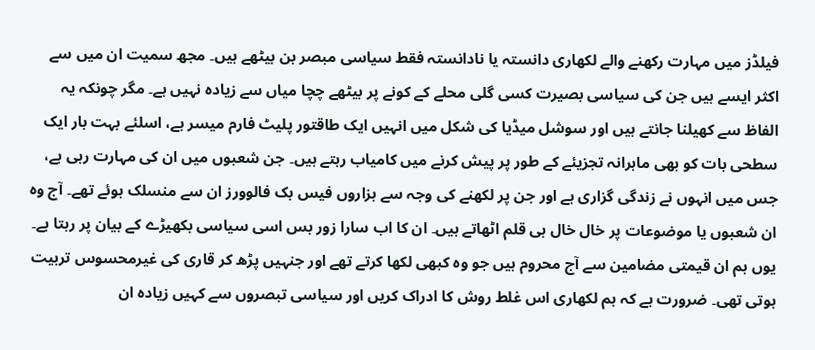فیلڈز میں مہارت رکھنے والے لکھاری دانستہ یا نادانستہ فقط سیاسی مبصر بن بیٹھے ہیں۔ مجھ سمیت ان میں سے اکثر ایسے ہیں جن کی سیاسی بصیرت کسی گلی محلے کے کونے پر بیٹھے چچا میاں سے زیادہ نہیں ہے۔ مگر چونکہ یہ الفاظ سے کھیلنا جانتے ہیں اور سوشل میڈیا کی شکل میں انہیں ایک طاقتور پلیٹ فارم میسر ہے، اسلئے بہت بار ایک سطحی بات کو بھی ماہرانہ تجزیئے کے طور پر پیش کرنے میں کامیاب رہتے ہیں۔ جن شعبوں میں ان کی مہارت رہی ہے، جس میں انہوں نے زندگی گزاری ہے اور جن پر لکھنے کی وجہ سے ہزاروں فیس بک فالوورز ان سے منسلک ہوئے تھے۔ آج وہ ان شعبوں یا موضوعات پر خال خال ہی قلم اٹھاتے ہیں۔ ان کا اب سارا زور بس اسی سیاسی بکھیڑے کے بیان پر رہتا ہے۔ یوں ہم ان قیمتی مضامین سے آج محروم ہیں جو وہ کبھی لکھا کرتے تھے اور جنہیں پڑھ کر قاری کی غیرمحسوس تربیت ہوتی تھی۔ ضرورت ہے کہ ہم لکھاری اس غلط روش کا ادراک کریں اور سیاسی تبصروں سے کہیں زیادہ ان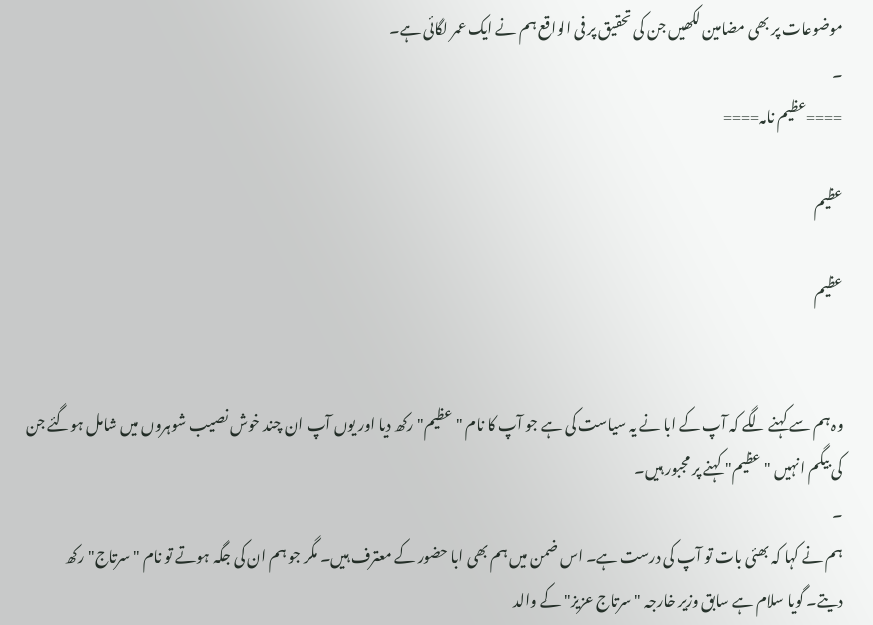موضوعات پر بھی مضامین لکھیں جن کی تحقیق پر فی الواقع ہم نے ایک عمر لگائی ہے۔
۔
====عظیم نامہ====

عظیم

عظیم


وہ ہم سے کہنے لگے کہ آپ کے ابا نے یہ سیاست کی ہے جو آپ کا نام "عظیم" رکھ دیا اور یوں آپ ان چند خوش نصیب شوہروں میں شامل ہوگئے جن کی بیگم انہیں "عظیم" کہنے پر مجبور ہیں۔
۔
ہم نے کہا کہ بھئی بات تو آپ کی درست ہے۔ اس ضمن میں ہم بھی ابا حضور کے معترف ہیں۔ مگر جو ہم ان کی جگہ ہوتے تو نام "سرتاج" رکھ دیتے۔ گویا سلام ہے سابق وزیر خارجہ "سرتاج عزیز" کے والد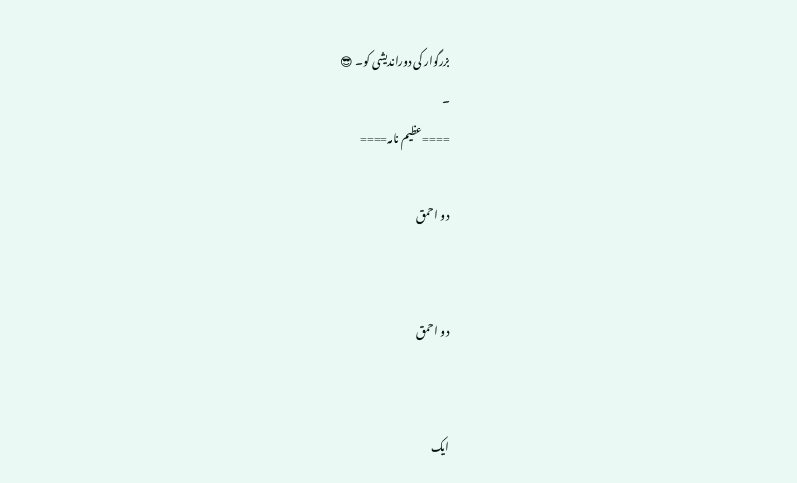بزرگوار کی دوراندیشی کو۔ 😎
۔
====عظیم نامہ====

دو احمق


دو احمق


ایک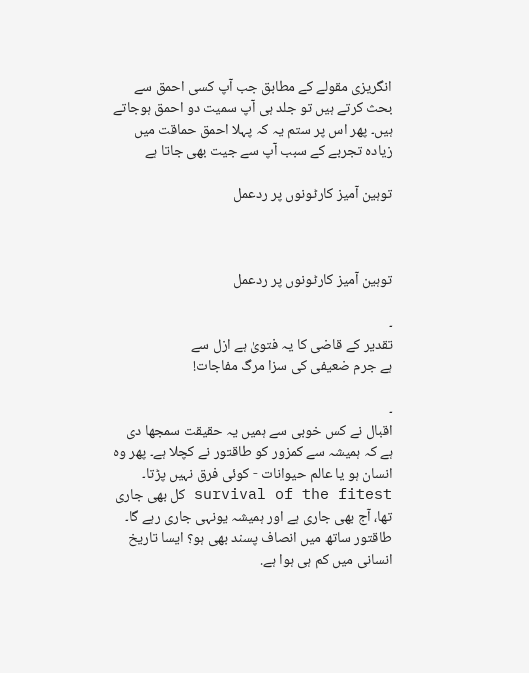انگریزی مقولے کے مطابق جب آپ کسی احمق سے بحث کرتے ہیں تو جلد ہی آپ سمیت دو احمق ہوجاتے ہیں۔ پھر اس پر ستم یہ کہ پہلا احمق حماقت میں زیادہ تجربے کے سبب آپ سے جیت بھی جاتا ہے

توہین آمیز کارٹونوں پر ردعمل



توہین آمیز کارٹونوں پر ردعمل

۔
تقدیر کے قاضی کا یہ فتویٰ ہے ازل سے
ہے جرم ضعیفی کی سزا مرگ مفاجات!

۔
اقبال نے کس خوبی سے ہمیں یہ حقیقت سمجھا دی ہے کہ ہمیشہ سے کمزور کو طاقتور نے کچلا ہے۔ پھر وہ انسان ہو یا عالم حیوانات - کوئی فرق نہیں پڑتا۔ survival of the fitest کل بھی جاری تھا، آج بھی جاری ہے اور ہمیشہ یونہی جاری رہے گا۔ طاقتور ساتھ میں انصاف پسند بھی ہو؟ ایسا تاریخ انسانی میں کم ہی ہوا ہے.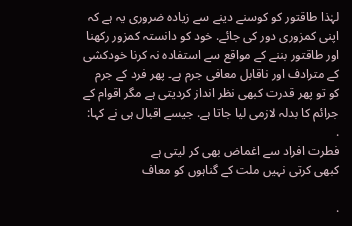لہٰذا طاقتور کو کوسنے دینے سے زیادہ ضروری یہ ہے کہ اپنی کمزوری دور کی جائے. خود کو دانستہ کمزور رکھنا اور طاقتور بننے کے مواقع سے استفادہ نہ کرنا خودکشی کے مترادف اور ناقابل معافی جرم ہے۔ پھر فرد کے جرم کو تو پھر قدرت کبھی نظر انداز کردیتی ہے مگر اقوام کے جرائم کا بدلہ لازمی لیا جاتا ہے. جیسے اقبال ہی نے کہا:
.
فطرت افراد سے اغماض بھی کر لیتی ہے
کبھی کرتی نہیں ملت کے گناہوں کو معاف

.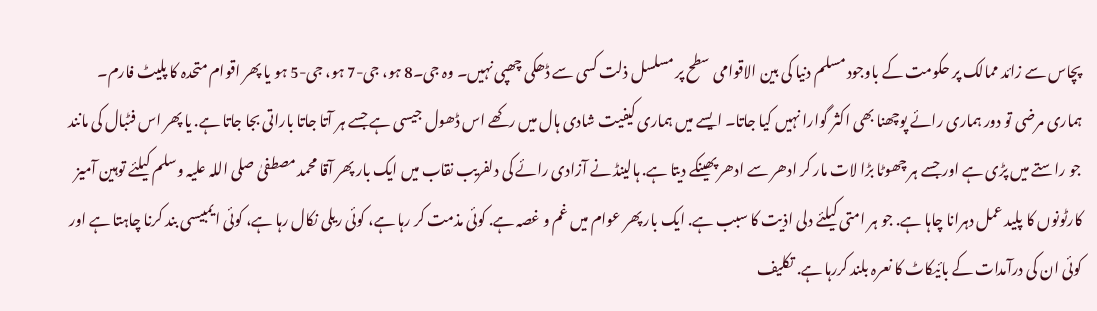پچاس سے زائد ممالک پر حکومت کے باوجود مسلم دنیا کی بین الاقوامی سطح پر مسلسل ذلت کسی سے ڈھکی چھپی نہیں۔ وہ جی۔8 ہو، جی-7 ہو، جی-5 ہو یا پھر اقوام متحدہ کا پلیٹ فارم۔ ہماری مرضی تو دور ہماری رائے پوچھنا بھی اکثر گوارا نہیں کیا جاتا۔ ایسے میں ہماری کیفیت شادی ہال میں رکھے اس ڈھول جیسی ہے جسے ہر آتا جاتا باراتی بجا جاتا ہے. یا پھر اس فٹبال کی مانند جو راستے میں پڑی ہے اور جسے ہر چھوٹا بڑا لات مار کر ادھر سے ادھر پھینکے دیتا ہے. ہالینڈ نے آزادی رائے کی دلفریب نقاب میں ایک بار پھر آقا محمد مصطفیٰ صلی اللہ علیہ وسلم کیلئے توہین آمیز کارٹونوں کا پلید عمل دہرانا چاہا ہے. جو ہر امتی کیلئے دلی اذیت کا سبب ہے. ایک بار پھر عوام میں غم و غصہ ہے. کوئی مذمت کر رہا ہے، کوئی ریلی نکال رہا ہے، کوئی ایمبیسی بند کرنا چاہتا ہے اور کوئی ان کی درآمدات کے بائیکاٹ کا نعرہ بلند کررہا ہے. تکلیف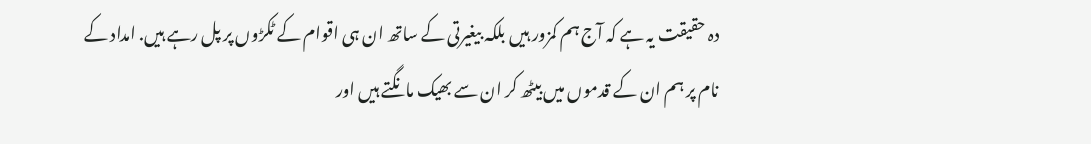دہ حقیقت یہ ہے کہ آج ہم کمزور ہیں بلکہ بیغیرتی کے ساتھ ان ہی اقوام کے ٹکڑوں پر پل رہے ہیں. امداد کے نام پر ہم ان کے قدموں میں بیٹھ کر ان سے بھیک مانگتے ہیں اور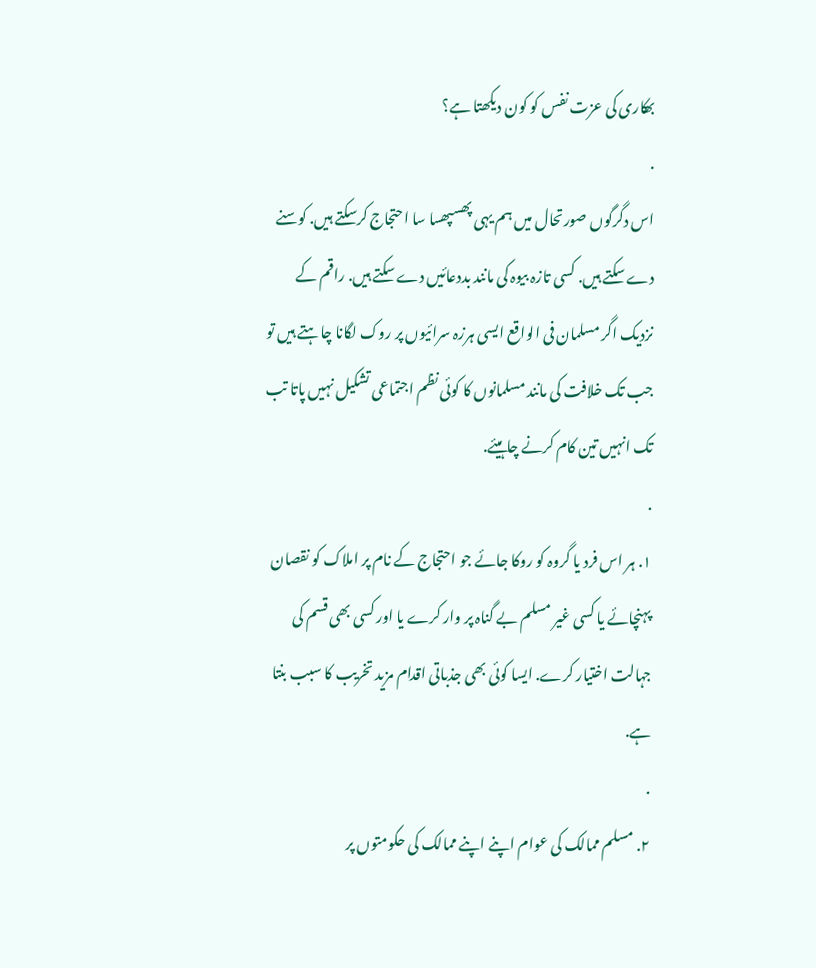بھکاری کی عزت نفس کو کون دیکھتا ہے؟
.
اس دگرگوں صورتحال میں ہم یہی پھسپھسا سا احتجاج کرسکتے ہیں. کوسنے دے سکتے ہیں. کسی تازہ بیوہ کی مانند بددعائیں دے سکتے ہیں. راقم کے نزدیک اگر مسلمان فی الواقع ایسی ہرزہ سرائیوں پر روک لگانا چاہتے ہیں تو جب تک خلافت کی مانند مسلمانوں کا کوئی نظم اجتماعی تشکیل نہیں پاتا تب تک انہیں تین کام کرنے چاہیئے.
.
١. ہر اس فرد یا گروہ کو روکا جائے جو احتجاج کے نام پر املاک کو نقصان پہنچائے یا کسی غیر مسلم بے گناہ پر وار کرے یا اور کسی بھی قسم کی جہالت اختیار کرے. ایسا کوئی بھی جذباتی اقدام مزید تخریب کا سبب بنتا ہے.
.
٢. مسلم ممالک کی عوام اپنے اپنے ممالک کی حکومتوں پر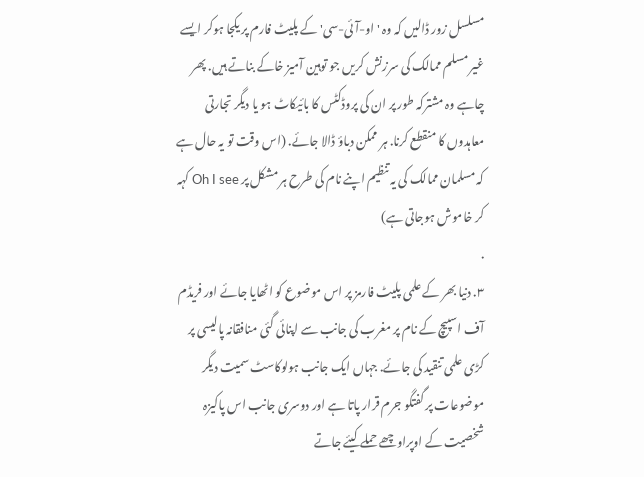مسلسل زور ڈالیں کہ وہ 'او-آئی-سی' کے پلیٹ فارم پر یکجا ہوکر ایسے غیر مسلم ممالک کی سرزنش کریں جو توہین آمیز خاکے بناتے ہیں. پھر چاہے وہ مشترکہ طور پر ان کی پروڈکٹس کا بائیکاٹ ہو یا دیگر تجارتی معاہدوں کا منقطع کرنا. ہر ممکن دباؤ ڈالا جائے. (اس وقت تو یہ حال ہے کہ مسلمان ممالک کی یہ تنظیم اپنے نام کی طرح ہر مشکل پر Oh I see کہہ کر خاموش ہوجاتی ہے)
.
٣. دنیا بھر کے علمی پلیٹ فارمز پر اس موضوع کو اٹھایا جائے اور فریڈم آف اسپیچ کے نام پر مغرب کی جانب سے اپنائی گئی منافقانہ پالیسی پر کڑی علمی تنقید کی جائے. جہاں ایک جانب ہولوکاسٹ سمیت دیگر موضوعات پر گفتگو جرم قرار پاتا ہے اور دوسری جانب اس پاکیزہ شخصیت کے اوپراوچھے حملے کیئے جاتے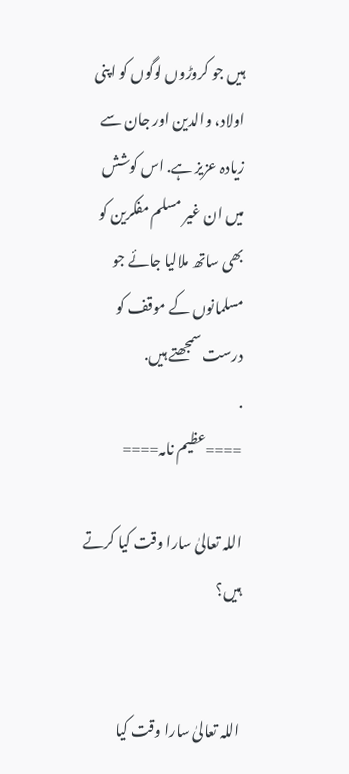ہیں جو کروڑوں لوگوں کو اپنی اولاد، والدین اور جان سے زیادہ عزیز ہے. اس کوشش میں ان غیر مسلم مفکرین کو بھی ساتھ ملالیا جائے جو مسلمانوں کے موقف کو درست سمجھتے ہیں.
.
====عظیم نامہ====

اللہ تعالیٰ سارا وقت کیا کرتے ہیں؟


اللہ تعالیٰ سارا وقت کیا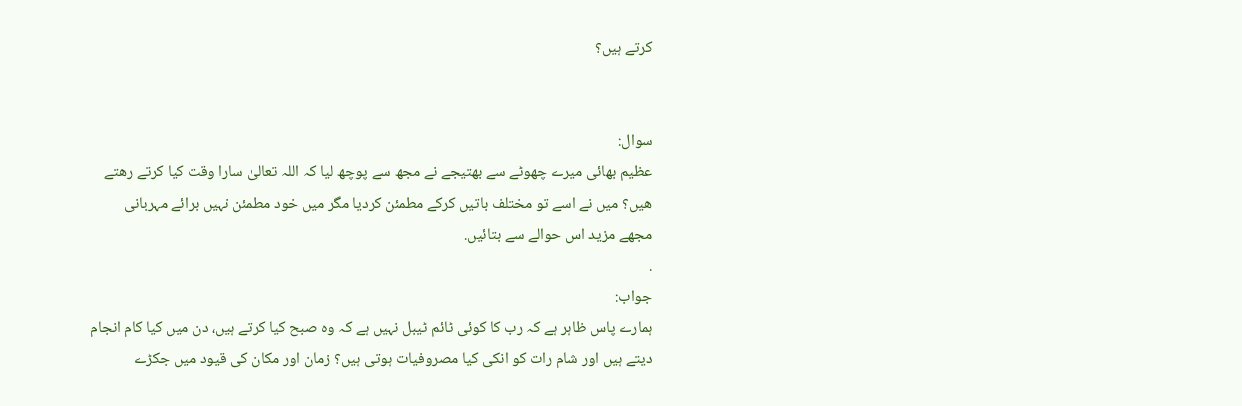کرتے ہیں؟


سوال:
عظیم بھائی میرے چھوٹے سے بھتیجے نے مجھ سے پوچھ لیا کہ اللہ تعالیٰ سارا وقت کیا کرتے رھتے ھیں؟ میں نے اسے تو مختلف باتیں کرکے مطمئن کردیا مگر میں خود مطمئن نہیں برائے مہربانی مجھے مزید اس حوالے سے بتائیں.
.
جواب:
ہمارے پاس ظاہر ہے کہ رب کا کوئی ٹائم ٹیبل نہیں ہے کہ وہ صبح کیا کرتے ہیں، دن میں کیا کام انجام دیتے ہیں اور شام رات کو انکی کیا مصروفیات ہوتی ہیں؟ زمان اور مکان کی قیود میں جکڑے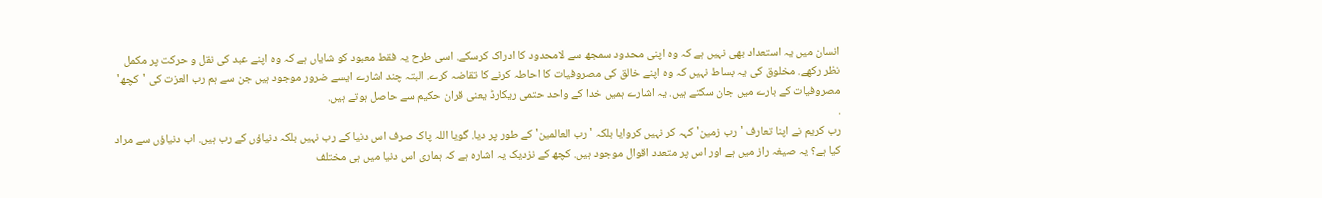انسان میں یہ استعداد بھی نہیں ہے کہ وہ اپنی محدود سمجھ سے لامحدود کا ادراک کرسکے. اسی طرح یہ فقط معبود کو شایاں ہے کہ وہ اپنے عبد کی نقل و حرکت پر مکمل نظر رکھے. مخلوق کی یہ بساط نہیں کہ وہ اپنے خالق کی مصروفیات کا احاطہ کرنے کا تقاضہ کرے. البتہ چند اشارے ایسے ضرور موجود ہیں جن سے ہم رب العزت کی 'کچھ' مصروفیات کے بارے میں جان سکتے ہیں. یہ اشارے ہمیں خدا کے واحد حتمی ریکارڈ یعنی قران حکیم سے حاصل ہوتے ہیں.
.
رب کریم نے اپنا تعارف 'رب زمین' کہہ کر نہیں کروایا بلکہ 'رب العالمین' کے طور پر دیا. گویا اللہ پاک صرف اس دنیا کے رب نہیں بلکہ دنیاؤں کے رب ہیں. اب دنیاؤں سے مراد کیا ہے؟ یہ صیغہ راز میں ہے اور اس پر متعدد اقوال موجود ہیں. کچھ کے نزدیک یہ اشارہ ہے کہ ہماری اس دنیا میں ہی مختلف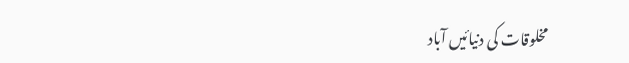مخلوقات کی دنیائیں آباد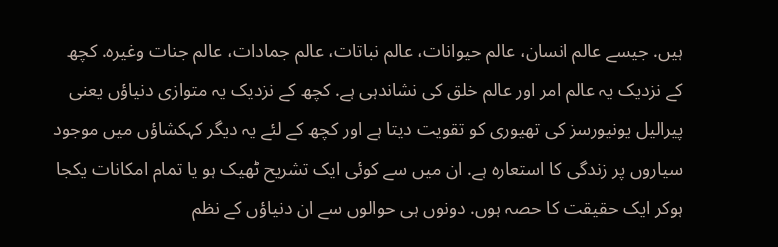ہیں. جیسے عالم انسان، عالم حیوانات، عالم نباتات، عالم جمادات، عالم جنات وغیرہ. کچھ کے نزدیک یہ عالم امر اور عالم خلق کی نشاندہی ہے. کچھ کے نزدیک یہ متوازی دنیاؤں یعنی پیرالیل یونیورسز کی تھیوری کو تقویت دیتا ہے اور کچھ کے لئے یہ دیگر کہکشاؤں میں موجود سیاروں پر زندگی کا استعارہ ہے. ان میں سے کوئی ایک تشریح ٹھیک ہو یا تمام امکانات یکجا ہوکر ایک حقیقت کا حصہ ہوں. دونوں ہی حوالوں سے ان دنیاؤں کے نظم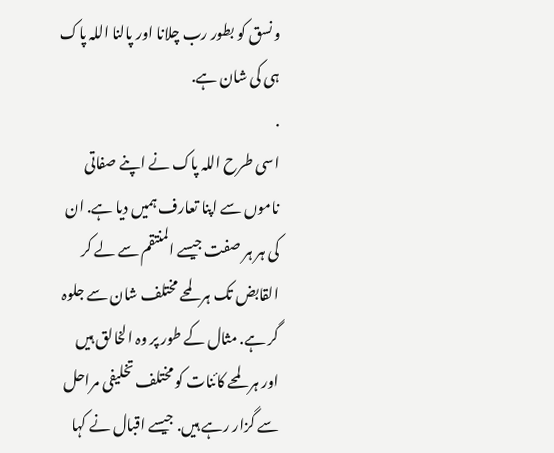و نسق کو بطور رب چلانا اور پالنا اللہ پاک ہی کی شان ہے.
.
اسی طرح اللہ پاک نے اپنے صفاتی ناموں سے اپنا تعارف ہمیں دیا ہے. ان کی ہر ہر صفت جیسے المنتقم سے لے کر القابض تک ہر لمحے مختلف شان سے جلوہ گر ہے. مثال کے طور پر وہ الخالق ہیں اور ہر لمحے کائنات کو مختلف تخلیفی مراحل سے گزار رہے ہیں. جیسے اقبال نے کہا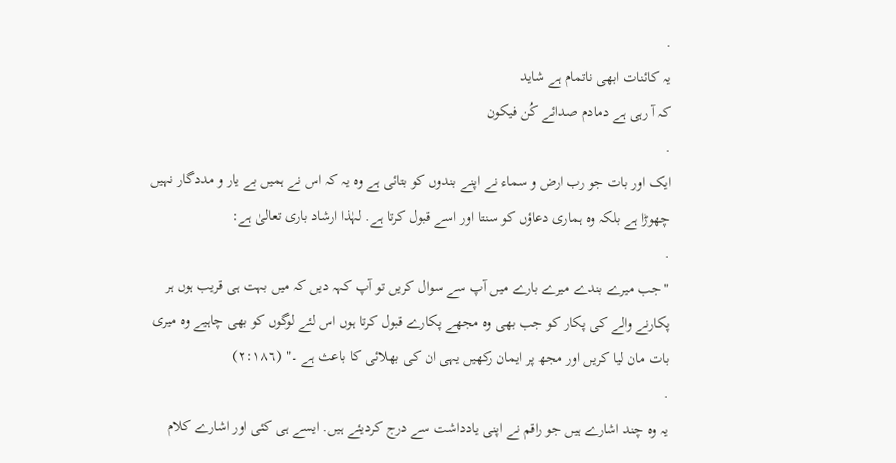.
یہ کائنات ابھی ناتمام ہے شاید
کہ آ رہی ہے دمادم صدائے کُن فیکون
.
ایک اور بات جو رب ارض و سماء نے اپنے بندوں کو بتائی ہے وہ یہ کہ اس نے ہمیں بے یار و مددگار نہیں چھوڑا ہے بلکہ وہ ہماری دعاؤں کو سنتا اور اسے قبول کرتا ہے. لہٰذا ارشاد باری تعالیٰ ہے:
.
"جب میرے بندے میرے بارے میں آپ سے سوال کریں تو آپ کہہ دیں کہ میں بہت ہی قریب ہوں ہر پکارنے والے کی پکار کو جب بھی وہ مجھے پکارے قبول کرتا ہوں اس لئے لوگوں کو بھی چاہیے وہ میری بات مان لیا کریں اور مجھ پر ایمان رکھیں یہی ان کی بھلائی کا باعث ہے ۔" (٢:١٨٦)
.
یہ وہ چند اشارے ہیں جو راقم نے اپنی یادداشت سے درج کردیئے ہیں. ایسے ہی کئی اور اشارے کلام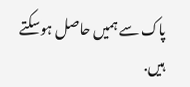پاک سے ہمیں حاصل ہوسکتے ہیں.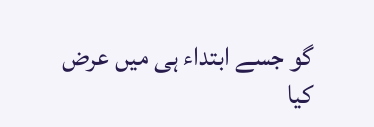گو جسے ابتداء ہی میں عرض کیا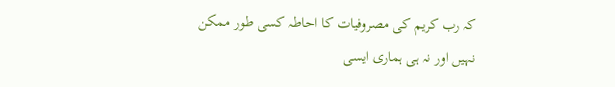کہ رب کریم کی مصروفیات کا احاطہ کسی طور ممکن نہیں اور نہ ہی ہماری ایسی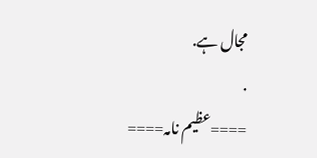مجال ہے.
.
====عظیم نامہ====